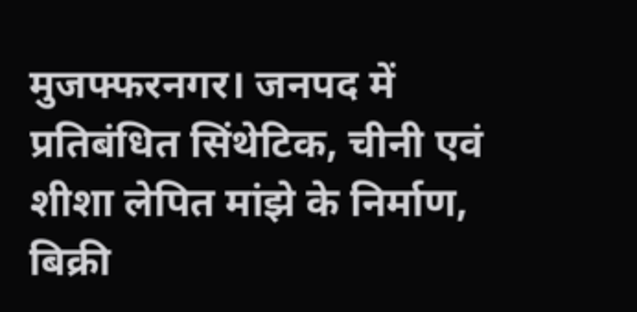मुजफ्फरनगर। जनपद में प्रतिबंधित सिंथेटिक, चीनी एवं शीशा लेपित मांझे के निर्माण, बिक्री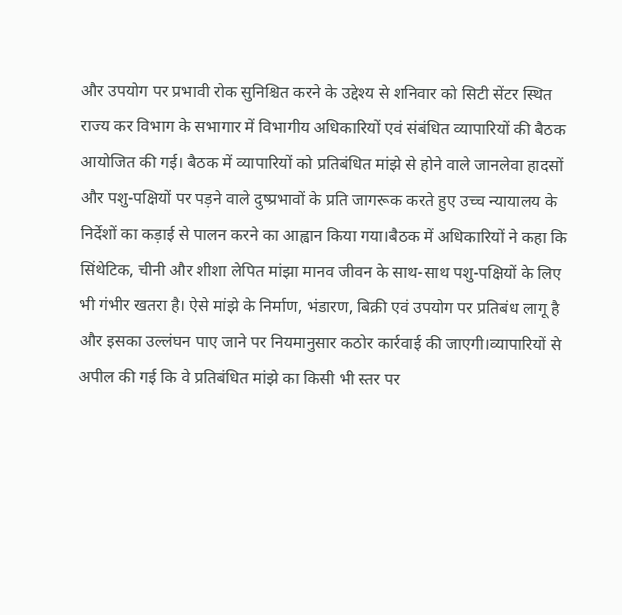और उपयोग पर प्रभावी रोक सुनिश्चित करने के उद्देश्य से शनिवार को सिटी सेंटर स्थित राज्य कर विभाग के सभागार में विभागीय अधिकारियों एवं संबंधित व्यापारियों की बैठक आयोजित की गई। बैठक में व्यापारियों को प्रतिबंधित मांझे से होने वाले जानलेवा हादसों और पशु-पक्षियों पर पड़ने वाले दुष्प्रभावों के प्रति जागरूक करते हुए उच्च न्यायालय के निर्देशों का कड़ाई से पालन करने का आह्वान किया गया।बैठक में अधिकारियों ने कहा कि सिंथेटिक, चीनी और शीशा लेपित मांझा मानव जीवन के साथ-साथ पशु-पक्षियों के लिए भी गंभीर खतरा है। ऐसे मांझे के निर्माण, भंडारण, बिक्री एवं उपयोग पर प्रतिबंध लागू है और इसका उल्लंघन पाए जाने पर नियमानुसार कठोर कार्रवाई की जाएगी।व्यापारियों से अपील की गई कि वे प्रतिबंधित मांझे का किसी भी स्तर पर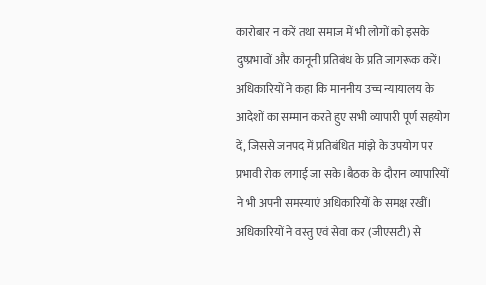कारोबार न करें तथा समाज में भी लोगों को इसके दुष्प्रभावों और कानूनी प्रतिबंध के प्रति जागरूक करें। अधिकारियों ने कहा कि माननीय उच्च न्यायालय के आदेशों का सम्मान करते हुए सभी व्यापारी पूर्ण सहयोग दें, जिससे जनपद में प्रतिबंधित मांझे के उपयोग पर प्रभावी रोक लगाई जा सके।बैठक के दौरान व्यापारियों ने भी अपनी समस्याएं अधिकारियों के समक्ष रखीं। अधिकारियों ने वस्तु एवं सेवा कर (जीएसटी) से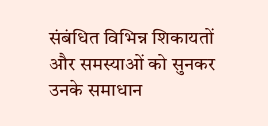संबंधित विभिन्न शिकायतों और समस्याओं को सुनकर उनके समाधान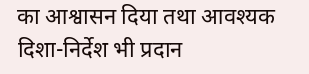का आश्वासन दिया तथा आवश्यक दिशा-निर्देश भी प्रदान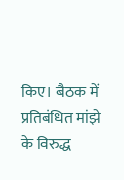किए। बैठक में प्रतिबंधित मांझे के विरुद्ध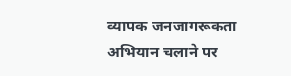व्यापक जनजागरूकता अभियान चलाने पर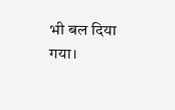भी बल दिया गया।